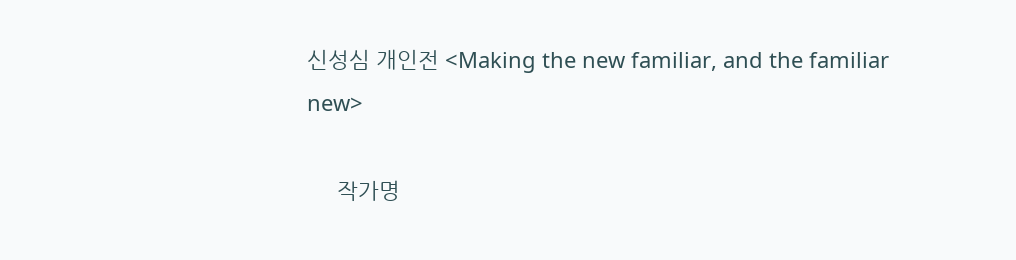신성심 개인전 <Making the new familiar, and the familiar new>

     작가명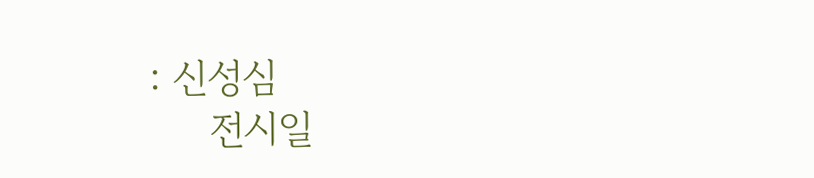: 신성심
     전시일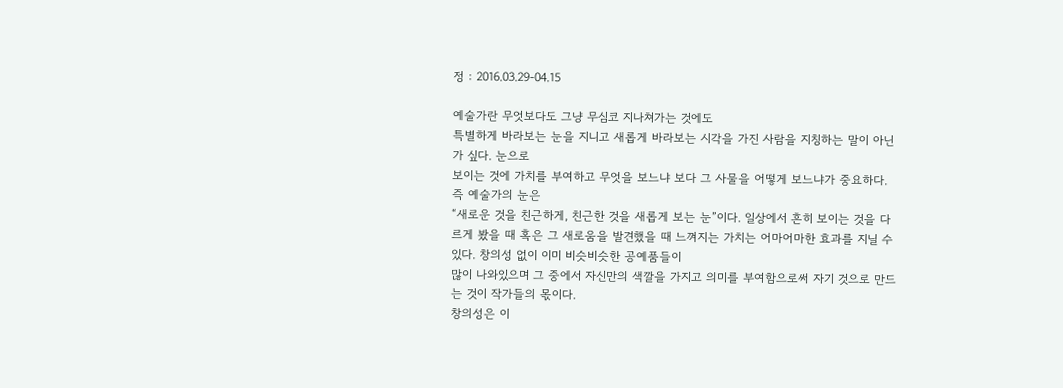정 : 2016.03.29-04.15

예술가란 무엇보다도 그냥 무심코 지나쳐가는 것에도
특별하게 바라보는 눈을 지니고 새롭게 바라보는 시각을 가진 사람을 지칭하는 말이 아닌가 싶다. 눈으로
보이는 것에 가치를 부여하고 무엇을 보느냐 보다 그 사물을 어떻게 보느냐가 중요하다. 즉 예술가의 눈은
“새로운 것을 친근하게, 친근한 것을 새롭게 보는 눈”이다. 일상에서 흔히 보이는 것을 다르게 봤을 때 혹은 그 새로움을 발견했을 때 느껴지는 가치는 어마어마한 효과를 지닐 수 있다. 창의성 없이 이미 비슷비슷한 공예품들이
많이 나와있으며 그 중에서 자신만의 색깔을 가지고 의미를 부여함으로써 자기 것으로 만드는 것이 작가들의 몫이다.
창의성은 이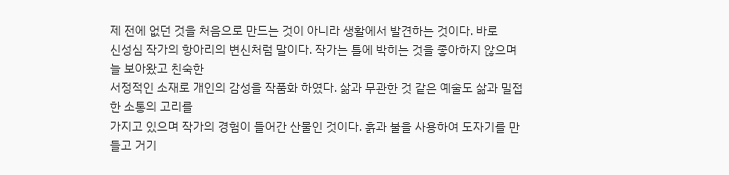제 전에 없던 것을 처음으로 만드는 것이 아니라 생활에서 발견하는 것이다. 바로
신성심 작가의 항아리의 변신처럼 말이다. 작가는 틀에 박히는 것을 좋아하지 않으며 늘 보아왔고 친숙한
서정적인 소재로 개인의 감성을 작품화 하였다. 삶과 무관한 것 같은 예술도 삶과 밀접한 소통의 고리를
가지고 있으며 작가의 경험이 들어간 산물인 것이다. 흙과 불을 사용하여 도자기를 만들고 거기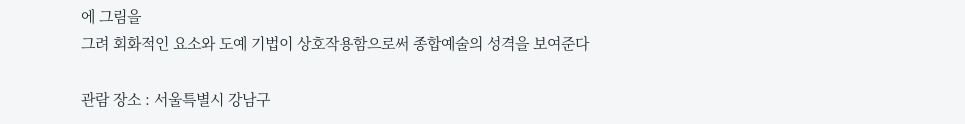에 그림을
그려 회화적인 요소와 도예 기법이 상호작용함으로써 종합예술의 성격을 보여준다

관람 장소 : 서울특별시 강남구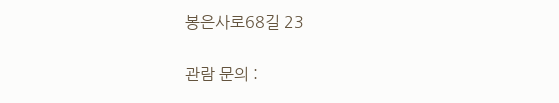봉은사로68길 23

관람 문의 :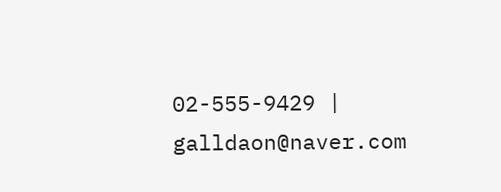02-555-9429 | galldaon@naver.com